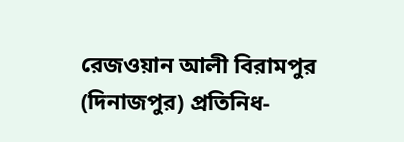রেজওয়ান আলী বিরামপুর (দিনাজপুর) প্রতিনিধ-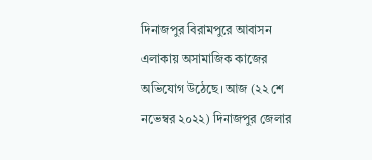দিনাজপুর বিরামপুরে আবাসন এলাকায় অসামাজিক কাজের অভিযোগ উঠেছে। আজ (২২ শে নভেম্বর ২০২২) দিনাজপুর জেলার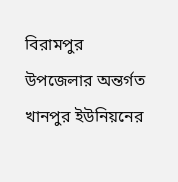বিরামপুর উপজেলার অন্তর্গত খানপুর ইউনিয়নের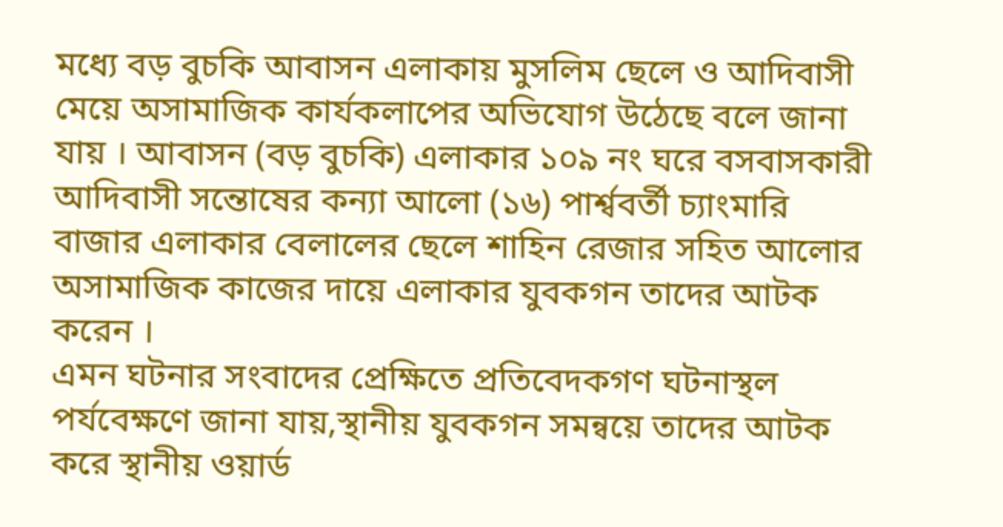মধ্যে বড় বুচকি আবাসন এলাকায় মুসলিম ছেলে ও আদিবাসী মেয়ে অসামাজিক কার্যকলাপের অভিযোগ উঠেছে বলে জানা যায় । আবাসন (বড় বুচকি) এলাকার ১০৯ নং ঘরে বসবাসকারী আদিবাসী সন্তোষের কন্যা আলো (১৬) পার্শ্ববর্তী চ্যাংমারি বাজার এলাকার বেলালের ছেলে শাহিন রেজার সহিত আলোর অসামাজিক কাজের দায়ে এলাকার যুবকগন তাদের আটক করেন ।
এমন ঘটনার সংবাদের প্রেক্ষিতে প্রতিবেদকগণ ঘটনাস্থল পর্যবেক্ষণে জানা যায়,স্থানীয় যুবকগন সমন্বয়ে তাদের আটক করে স্থানীয় ওয়ার্ড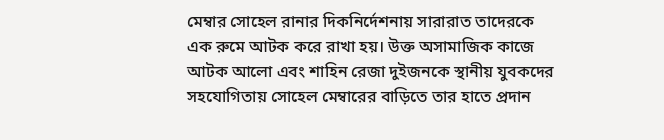মেম্বার সোহেল রানার দিকনির্দেশনায় সারারাত তাদেরকে এক রুমে আটক করে রাখা হয়। উক্ত অসামাজিক কাজে আটক আলো এবং শাহিন রেজা দুইজনকে স্থানীয় যুবকদের সহযোগিতায় সোহেল মেম্বারের বাড়িতে তার হাতে প্রদান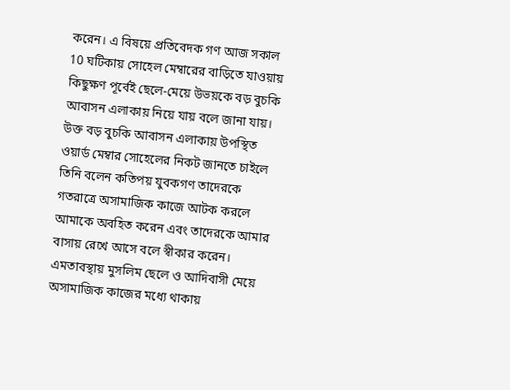করেন। এ বিষয়ে প্রতিবেদক গণ আজ সকাল 10 ঘটিকায় সোহেল মেম্বারের বাড়িতে যাওয়ায় কিছুক্ষণ পূর্বেই ছেলে-মেয়ে উভয়কে বড় বুচকি আবাসন এলাকায় নিয়ে যায় বলে জানা যায়। উক্ত বড় বুচকি আবাসন এলাকায় উপস্থিত ওয়ার্ড মেম্বার সোহেলের নিকট জানতে চাইলে তিনি বলেন কতিপয় যুবকগণ তাদেরকে গতরাত্রে অসামাজিক কাজে আটক করলে আমাকে অবহিত করেন এবং তাদেরকে আমার বাসায় রেখে আসে বলে স্বীকার করেন। এমতাবস্থায় মুসলিম ছেলে ও আদিবাসী মেয়ে অসামাজিক কাজের মধ্যে থাকায়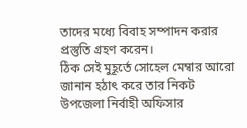তাদের মধ্যে বিবাহ সম্পাদন করার প্রস্তুতি গ্রহণ করেন।
ঠিক সেই মুহূর্তে সোহেল মেম্বার আরো জানান হঠাৎ করে তার নিকট উপজেলা নির্বাহী অফিসার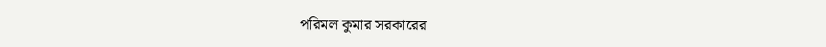পরিমল কুমার সরকারের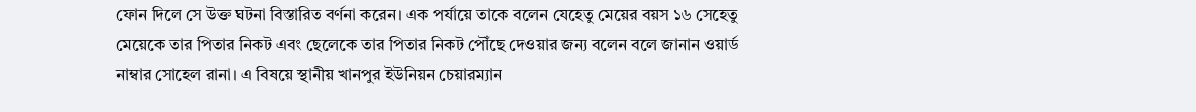ফোন দিলে সে উক্ত ঘটনা বিস্তারিত বর্ণনা করেন। এক পর্যায়ে তাকে বলেন যেহেতু মেয়ের বয়স ১৬ সেহেতু মেয়েকে তার পিতার নিকট এবং ছেলেকে তার পিতার নিকট পৌঁছে দেওয়ার জন্য বলেন বলে জানান ওয়ার্ড নাম্বার সোহেল রানা। এ বিষয়ে স্থানীয় খানপুর ইউনিয়ন চেয়ারম্যান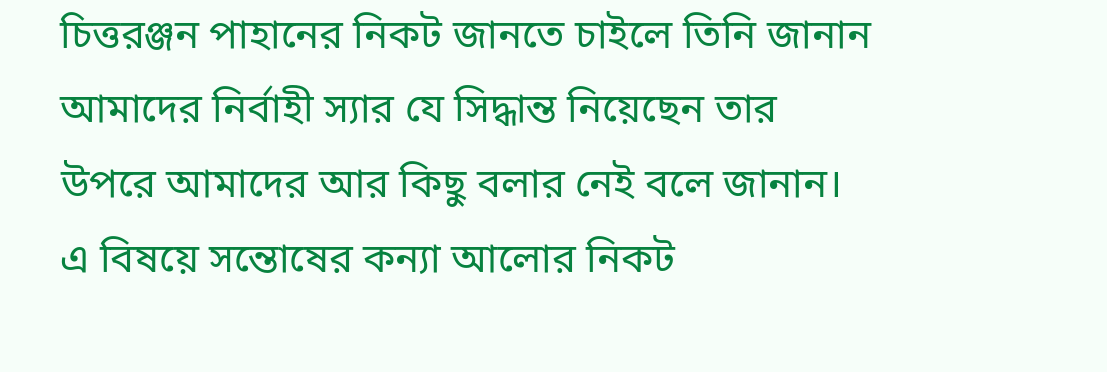চিত্তরঞ্জন পাহানের নিকট জানতে চাইলে তিনি জানান আমাদের নির্বাহী স্যার যে সিদ্ধান্ত নিয়েছেন তার উপরে আমাদের আর কিছু বলার নেই বলে জানান। এ বিষয়ে সন্তোষের কন্যা আলোর নিকট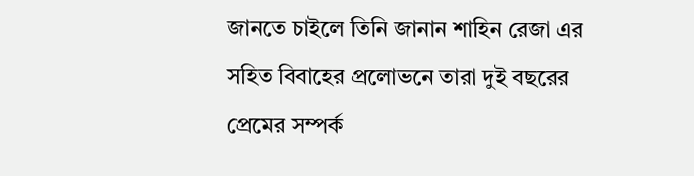জানতে চাইলে তিনি জানান শাহিন রেজা এর সহিত বিবাহের প্রলোভনে তারা দুই বছরের প্রেমের সম্পর্ক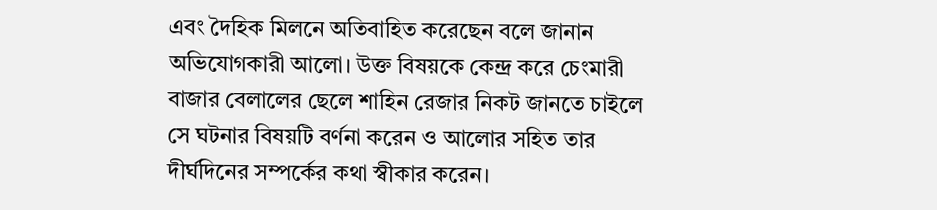এবং দৈহিক মিলনে অতিবাহিত করেছেন বলে জানান অভিযোগকারী আলো। উক্ত বিষয়কে কেন্দ্র করে চেংমারী বাজার বেলালের ছেলে শাহিন রেজার নিকট জানতে চাইলে সে ঘটনার বিষয়টি বর্ণনা করেন ও আলোর সহিত তার দীর্ঘদিনের সম্পর্কের কথা স্বীকার করেন।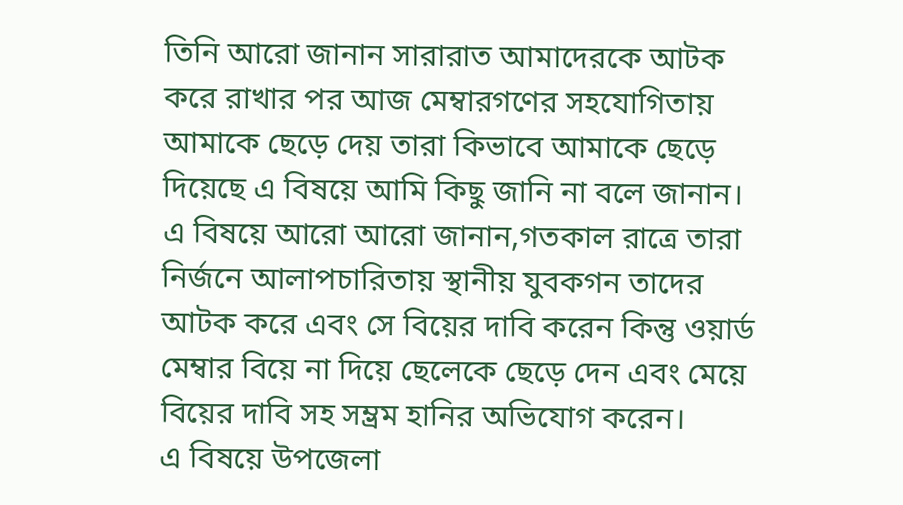তিনি আরো জানান সারারাত আমাদেরকে আটক করে রাখার পর আজ মেম্বারগণের সহযোগিতায় আমাকে ছেড়ে দেয় তারা কিভাবে আমাকে ছেড়ে দিয়েছে এ বিষয়ে আমি কিছু জানি না বলে জানান। এ বিষয়ে আরো আরো জানান,গতকাল রাত্রে তারা নির্জনে আলাপচারিতায় স্থানীয় যুবকগন তাদের আটক করে এবং সে বিয়ের দাবি করেন কিন্তু ওয়ার্ড মেম্বার বিয়ে না দিয়ে ছেলেকে ছেড়ে দেন এবং মেয়ে বিয়ের দাবি সহ সম্ভ্রম হানির অভিযোগ করেন।
এ বিষয়ে উপজেলা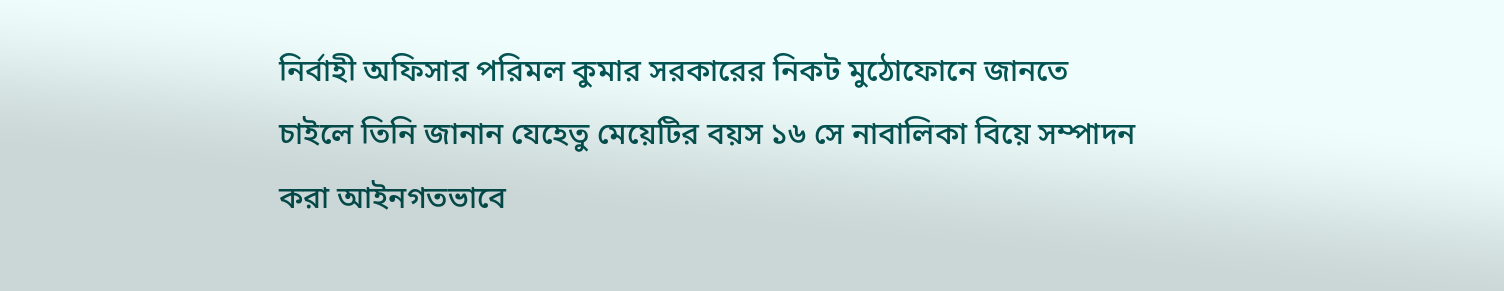নির্বাহী অফিসার পরিমল কুমার সরকারের নিকট মুঠোফোনে জানতে চাইলে তিনি জানান যেহেতু মেয়েটির বয়স ১৬ সে নাবালিকা বিয়ে সম্পাদন করা আইনগতভাবে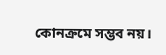কোনক্রমে সম্ভব নয়।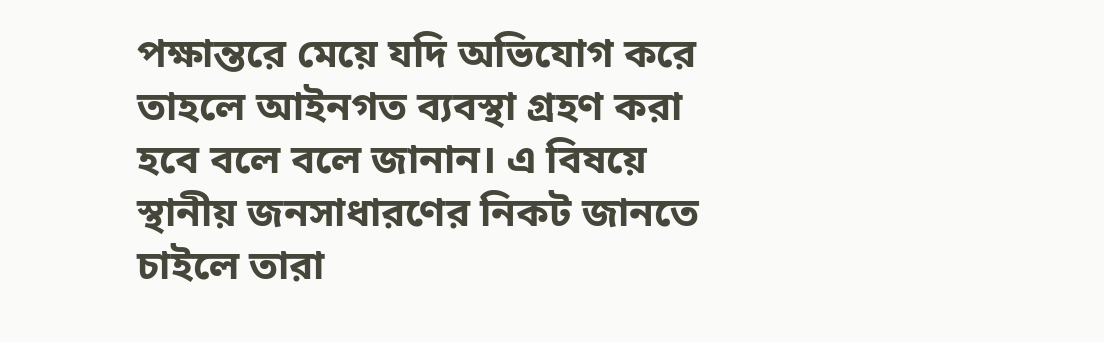পক্ষান্তরে মেয়ে যদি অভিযোগ করে তাহলে আইনগত ব্যবস্থা গ্রহণ করা হবে বলে বলে জানান। এ বিষয়ে স্থানীয় জনসাধারণের নিকট জানতে চাইলে তারা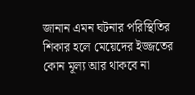জানান এমন ঘটনার পরিস্থিতির শিকার হলে মেয়েদের ইজ্জতের কোন মূল্য আর থাকবে না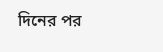দিনের পর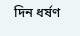দিন ধর্ষণ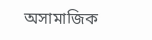অসামাজিক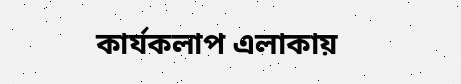কার্যকলাপ এলাকায়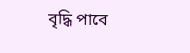বৃদ্ধি পাবে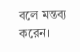বলে মন্তব্য করেন।